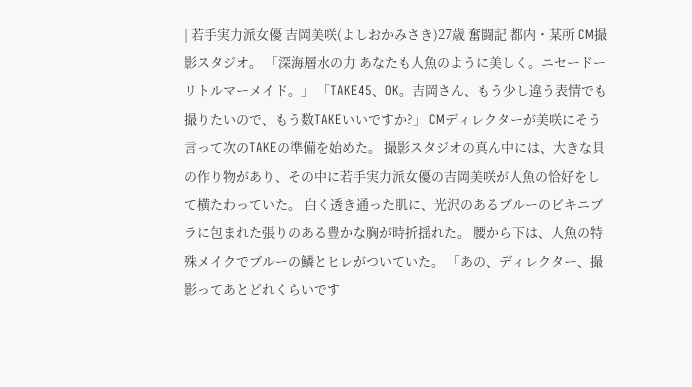| 若手実力派女優 吉岡美咲(よしおかみさき)27歳 奮闘記 都内・某所 CM撮影スタジオ。 「深海層水の力 あなたも人魚のように美しく。ニセードー リトルマーメイド。」 「TAKE45、OK。吉岡さん、もう少し違う表情でも撮りたいので、もう数TAKEいいですか?」 CMディレクターが美咲にそう言って次のTAKEの準備を始めた。 撮影スタジオの真ん中には、大きな貝の作り物があり、その中に若手実力派女優の吉岡美咲が人魚の恰好をして横たわっていた。 白く透き通った肌に、光沢のあるブルーのビキニブラに包まれた張りのある豊かな胸が時折揺れた。 腰から下は、人魚の特殊メイクでブルーの鱗とヒレがついていた。 「あの、ディレクター、撮影ってあとどれくらいです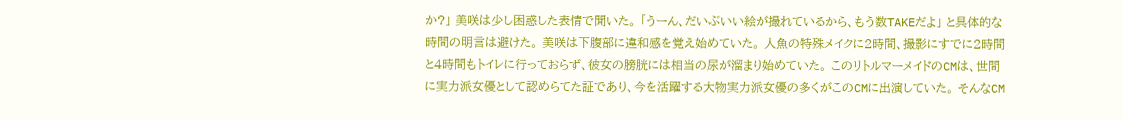か?」 美咲は少し困惑した表情で聞いた。 「うーん、だいぶいい絵が撮れているから、もう数TAKEだよ」 と具体的な時間の明言は避けた。 美咲は下腹部に違和感を覚え始めていた。 人魚の特殊メイクに2時間、撮影にすでに2時間と4時間もトイレに行っておらず、彼女の膀胱には相当の尿が溜まり始めていた。 このリトルマーメイドのCMは、世間に実力派女優として認めらてた証であり、今を活躍する大物実力派女優の多くがこのCMに出演していた。 そんなCM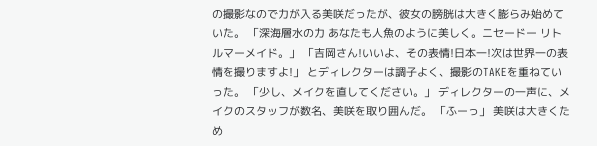の撮影なので力が入る美咲だったが、彼女の膀胱は大きく膨らみ始めていた。 「深海層水の力 あなたも人魚のように美しく。ニセードー リトルマーメイド。」 「吉岡さん!いいよ、その表情!日本一!次は世界一の表情を撮りますよ!」 とディレクターは調子よく、撮影のTAKEを重ねていった。 「少し、メイクを直してください。」 ディレクターの一声に、メイクのスタッフが数名、美咲を取り囲んだ。 「ふーっ」 美咲は大きくため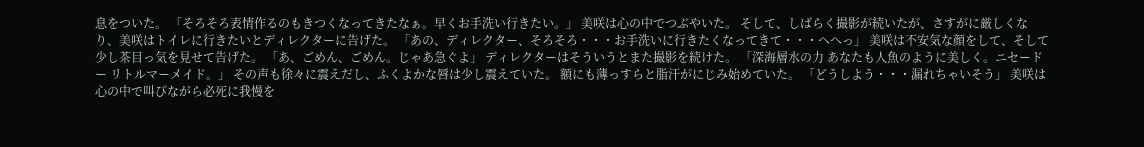息をついた。 「そろそろ表情作るのもきつくなってきたなぁ。早くお手洗い行きたい。」 美咲は心の中でつぶやいた。 そして、しばらく撮影が続いたが、さすがに厳しくなり、美咲はトイレに行きたいとディレクターに告げた。 「あの、ディレクター、そろそろ・・・お手洗いに行きたくなってきて・・・へへっ」 美咲は不安気な顔をして、そして少し茶目っ気を見せて告げた。 「あ、ごめん、ごめん。じゃあ急ぐよ」 ディレクターはそういうとまた撮影を続けた。 「深海層水の力 あなたも人魚のように美しく。ニセードー リトルマーメイド。」 その声も徐々に震えだし、ふくよかな唇は少し震えていた。 額にも薄っすらと脂汗がにじみ始めていた。 「どうしよう・・・漏れちゃいそう」 美咲は心の中で叫びながら必死に我慢を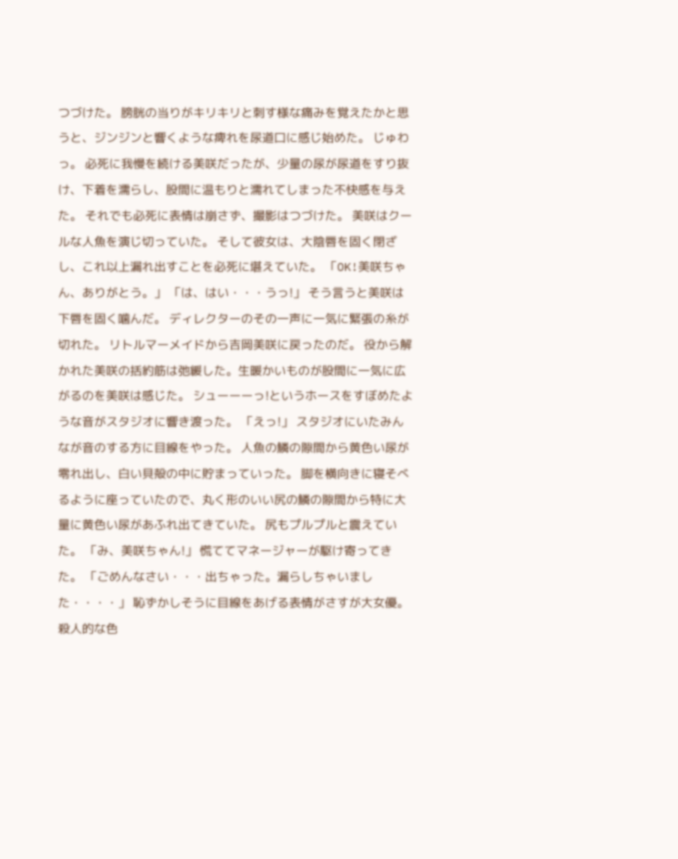つづけた。 膀胱の当りがキリキリと刺す様な痛みを覚えたかと思うと、ジンジンと響くような痺れを尿道口に感じ始めた。 じゅわっ。 必死に我慢を続ける美咲だったが、少量の尿が尿道をすり抜け、下着を濡らし、股間に温もりと濡れてしまった不快感を与えた。 それでも必死に表情は崩さず、撮影はつづけた。 美咲はクールな人魚を演じ切っていた。 そして彼女は、大陰唇を固く閉ざし、これ以上漏れ出すことを必死に堪えていた。 「OK!美咲ちゃん、ありがとう。」 「は、はい・・・うっ!」 そう言うと美咲は下唇を固く噛んだ。 ディレクターのその一声に一気に緊張の糸が切れた。 リトルマーメイドから吉岡美咲に戻ったのだ。 役から解かれた美咲の括約筋は弛緩した。生暖かいものが股間に一気に広がるのを美咲は感じた。 シューーーっ!というホースをすぼめたような音がスタジオに響き渡った。 「えっ!」 スタジオにいたみんなが音のする方に目線をやった。 人魚の鱗の隙間から黄色い尿が零れ出し、白い貝殻の中に貯まっていった。 脚を横向きに寝そべるように座っていたので、丸く形のいい尻の鱗の隙間から特に大量に黄色い尿があふれ出てきていた。 尻もプルプルと震えていた。 「み、美咲ちゃん!」 慌ててマネージャーが駆け寄ってきた。 「ごめんなさい・・・出ちゃった。漏らしちゃいました・・・・」 恥ずかしそうに目線をあげる表情がさすが大女優。殺人的な色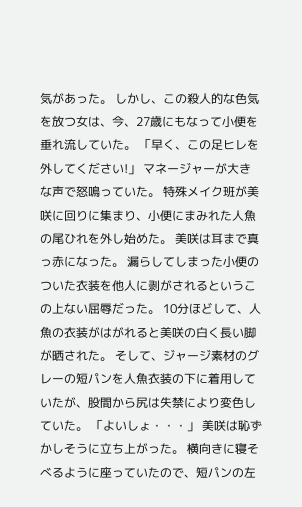気があった。 しかし、この殺人的な色気を放つ女は、今、27歳にもなって小便を垂れ流していた。 「早く、この足ヒレを外してください!」 マネージャーが大きな声で怒鳴っていた。 特殊メイク班が美咲に回りに集まり、小便にまみれた人魚の尾ひれを外し始めた。 美咲は耳まで真っ赤になった。 漏らしてしまった小便のついた衣装を他人に剥がされるというこの上ない屈辱だった。 10分ほどして、人魚の衣装がはがれると美咲の白く長い脚が晒された。 そして、ジャージ素材のグレーの短パンを人魚衣装の下に着用していたが、股間から尻は失禁により変色していた。 「よいしょ・・・」 美咲は恥ずかしそうに立ち上がった。 横向きに寝そべるように座っていたので、短パンの左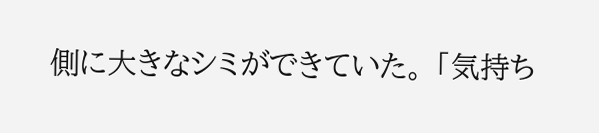側に大きなシミができていた。 「気持ち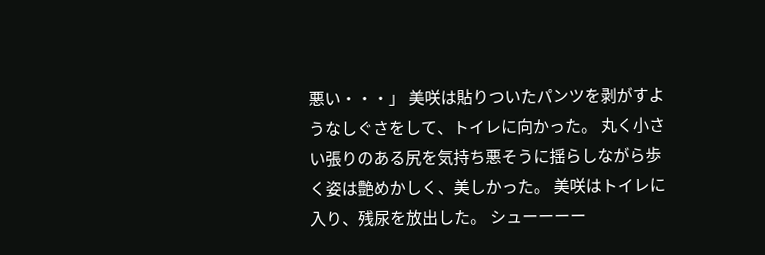悪い・・・」 美咲は貼りついたパンツを剥がすようなしぐさをして、トイレに向かった。 丸く小さい張りのある尻を気持ち悪そうに揺らしながら歩く姿は艶めかしく、美しかった。 美咲はトイレに入り、残尿を放出した。 シューーーー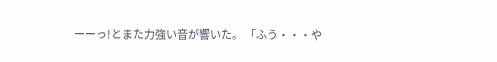ーーっ!とまた力強い音が響いた。 「ふう・・・や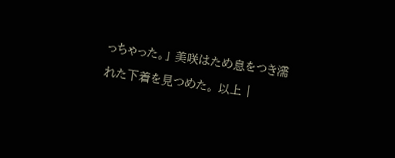っちゃった。」 美咲はため息をつき濡れた下着を見つめた。 以上 |